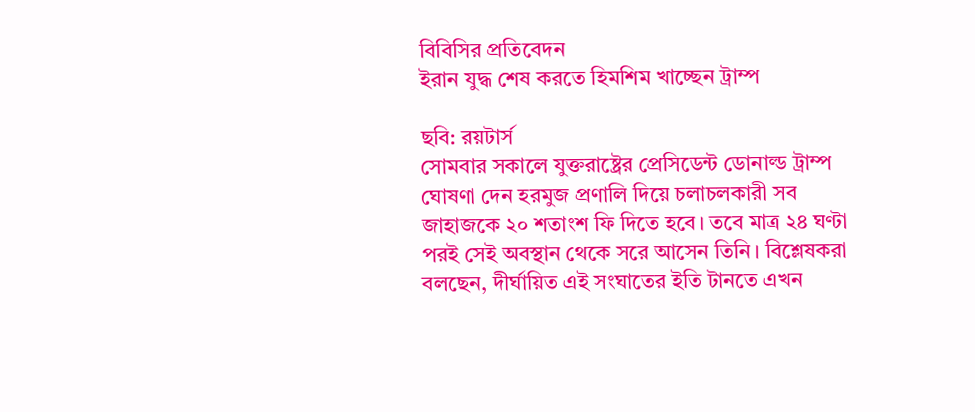বিবিসির প্রতিবেদন
ইরান যুদ্ধ শেষ করতে হিমশিম খাচ্ছেন ট্রাম্প

ছবি: রয়টার্স
সোমবার সকালে যুক্তরাষ্ট্রের প্রেসিডেন্ট ডোনাল্ড ট্রাম্প ঘোষণা দেন হরমুজ প্রণালি দিয়ে চলাচলকারী সব জাহাজকে ২০ শতাংশ ফি দিতে হবে। তবে মাত্র ২৪ ঘণ্টা পরই সেই অবস্থান থেকে সরে আসেন তিনি। বিশ্লেষকরা বলছেন, দীর্ঘায়িত এই সংঘাতের ইতি টানতে এখন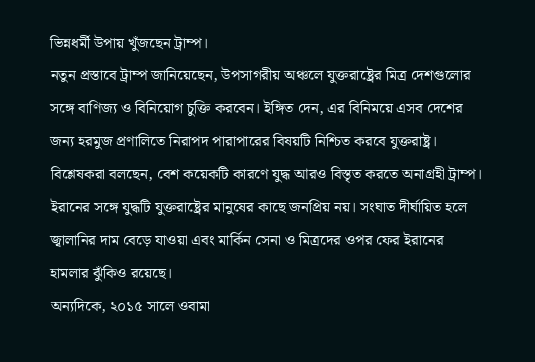ভিন্নধর্মী উপায় খুঁজছেন ট্রাম্প।
নতুন প্রস্তাবে ট্রাম্প জানিয়েছেন, উপসাগরীয় অঞ্চলে যুক্তরাষ্ট্রের মিত্র দেশগুলোর সঙ্গে বাণিজ্য ও বিনিয়োগ চুক্তি করবেন। ইঙ্গিত দেন, এর বিনিময়ে এসব দেশের জন্য হরমুজ প্রণালিতে নিরাপদ পারাপারের বিষয়টি নিশ্চিত করবে যুক্তরাষ্ট্র।
বিশ্লেষকরা বলছেন, বেশ কয়েকটি কারণে যুদ্ধ আরও বিস্তৃত করতে অনাগ্রহী ট্রাম্প। ইরানের সঙ্গে যুদ্ধটি যুক্তরাষ্ট্রের মানুষের কাছে জনপ্রিয় নয়। সংঘাত দীর্ঘায়িত হলে জ্বালানির দাম বেড়ে যাওয়া এবং মার্কিন সেনা ও মিত্রদের ওপর ফের ইরানের হামলার ঝুঁকিও রয়েছে।
অন্যদিকে, ২০১৫ সালে ওবামা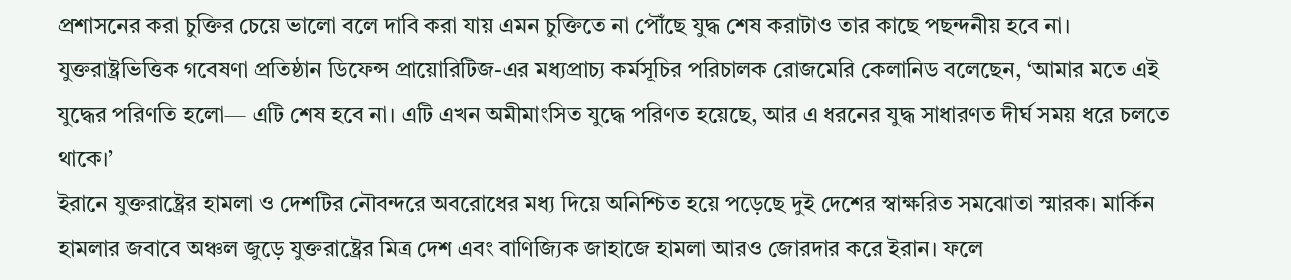প্রশাসনের করা চুক্তির চেয়ে ভালো বলে দাবি করা যায় এমন চুক্তিতে না পৌঁছে যুদ্ধ শেষ করাটাও তার কাছে পছন্দনীয় হবে না।
যুক্তরাষ্ট্রভিত্তিক গবেষণা প্রতিষ্ঠান ডিফেন্স প্রায়োরিটিজ-এর মধ্যপ্রাচ্য কর্মসূচির পরিচালক রোজমেরি কেলানিড বলেছেন, ‘আমার মতে এই যুদ্ধের পরিণতি হলো— এটি শেষ হবে না। এটি এখন অমীমাংসিত যুদ্ধে পরিণত হয়েছে, আর এ ধরনের যুদ্ধ সাধারণত দীর্ঘ সময় ধরে চলতে থাকে।’
ইরানে যুক্তরাষ্ট্রের হামলা ও দেশটির নৌবন্দরে অবরোধের মধ্য দিয়ে অনিশ্চিত হয়ে পড়েছে দুই দেশের স্বাক্ষরিত সমঝোতা স্মারক। মার্কিন হামলার জবাবে অঞ্চল জুড়ে যুক্তরাষ্ট্রের মিত্র দেশ এবং বাণিজ্যিক জাহাজে হামলা আরও জোরদার করে ইরান। ফলে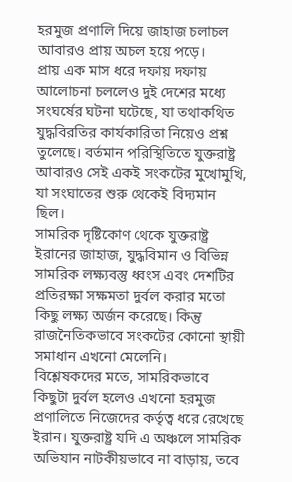হরমুজ প্রণালি দিয়ে জাহাজ চলাচল আবারও প্রায় অচল হয়ে পড়ে।
প্রায় এক মাস ধরে দফায় দফায় আলোচনা চললেও দুই দেশের মধ্যে সংঘর্ষের ঘটনা ঘটেছে, যা তথাকথিত যুদ্ধবিরতির কার্যকারিতা নিয়েও প্রশ্ন তুলেছে। বর্তমান পরিস্থিতিতে যুক্তরাষ্ট্র আবারও সেই একই সংকটের মুখোমুখি, যা সংঘাতের শুরু থেকেই বিদ্যমান ছিল।
সামরিক দৃষ্টিকোণ থেকে যুক্তরাষ্ট্র ইরানের জাহাজ, যুদ্ধবিমান ও বিভিন্ন সামরিক লক্ষ্যবস্তু ধ্বংস এবং দেশটির প্রতিরক্ষা সক্ষমতা দুর্বল করার মতো কিছু লক্ষ্য অর্জন করেছে। কিন্তু রাজনৈতিকভাবে সংকটের কোনো স্থায়ী সমাধান এখনো মেলেনি।
বিশ্লেষকদের মতে, সামরিকভাবে কিছুটা দুর্বল হলেও এখনো হরমুজ প্রণালিতে নিজেদের কর্তৃত্ব ধরে রেখেছে ইরান। যুক্তরাষ্ট্র যদি এ অঞ্চলে সামরিক অভিযান নাটকীয়ভাবে না বাড়ায়, তবে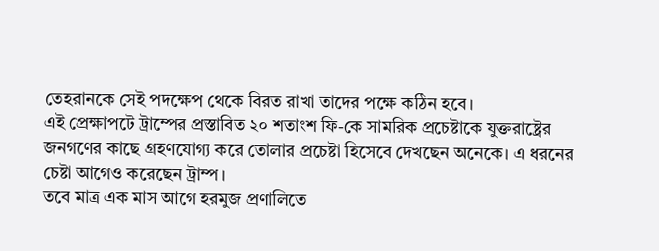তেহরানকে সেই পদক্ষেপ থেকে বিরত রাখা তাদের পক্ষে কঠিন হবে।
এই প্রেক্ষাপটে ট্রাম্পের প্রস্তাবিত ২০ শতাংশ ফি-কে সামরিক প্রচেষ্টাকে যুক্তরাষ্ট্রের জনগণের কাছে গ্রহণযোগ্য করে তোলার প্রচেষ্টা হিসেবে দেখছেন অনেকে। এ ধরনের চেষ্টা আগেও করেছেন ট্রাম্প।
তবে মাত্র এক মাস আগে হরমুজ প্রণালিতে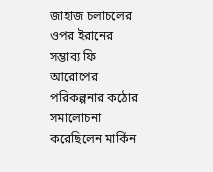জাহাজ চলাচলের ওপর ইরানের সম্ভাব্য ফি আরোপের পরিকল্পনার কঠোর সমালোচনা করেছিলেন মার্কিন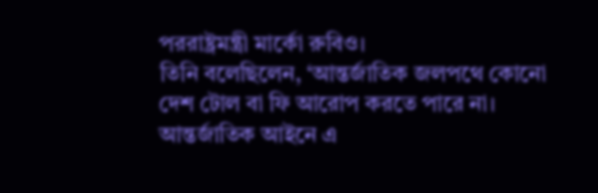পররাষ্ট্রমন্ত্রী মার্কো রুবিও।
তিনি বলেছিলেন, ‘আন্তর্জাতিক জলপথে কোনো দেশ টোল বা ফি আরোপ করতে পারে না। আন্তর্জাতিক আইনে এ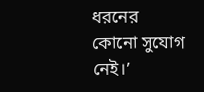ধরনের কোনো সুযোগ নেই।’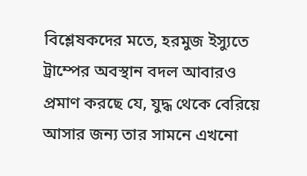বিশ্লেষকদের মতে, হরমুজ ইস্যুতে ট্রাম্পের অবস্থান বদল আবারও প্রমাণ করছে যে, যুদ্ধ থেকে বেরিয়ে আসার জন্য তার সামনে এখনো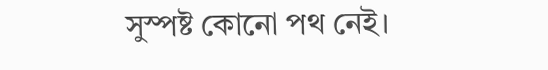সুস্পষ্ট কোনো পথ নেই।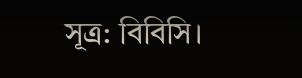সূত্র: বিবিসি।